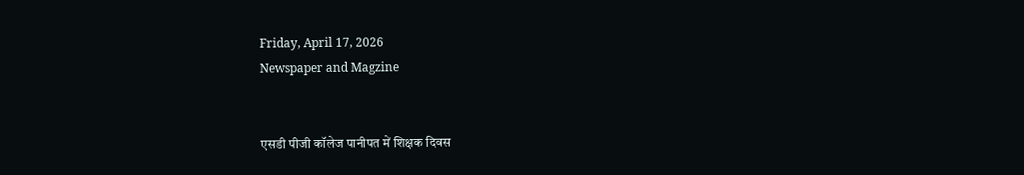Friday, April 17, 2026
Newspaper and Magzine


एसडी पीजी कॉलेज पानीपत में शिक्षक दिवस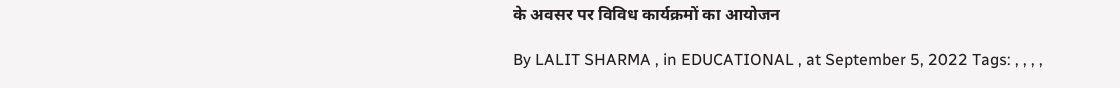के अवसर पर विविध कार्यक्रमों का आयोजन

By LALIT SHARMA , in EDUCATIONAL , at September 5, 2022 Tags: , , , ,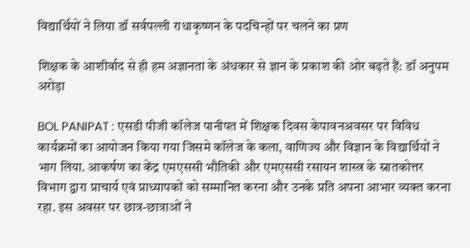विद्यार्थियों ने लिया डॉ सर्वपल्ली राधाकृष्णन के पदचिन्हों पर चलने का प्रण

शिक्षक के आशीर्वाद से ही हम अज्ञानता के अंधकार से ज्ञान के प्रकाश की ओर बढ़ते हैं: डॉ अनुपम अरोड़ा

BOL PANIPAT : एसडी पीजी कॉलेज पानीपत में शिक्षक दिवस केपावनअवसर पर विविध कार्यक्रमों का आयोजन किया गया जिसमे कॉलेज के कला, वाणिज्य और विज्ञान के विद्यार्थियों ने भाग लिया. आकर्षण का केंद्र एमएससी भौतिकी और एमएससी रसायन शास्त्र के स्नातकोत्तर विभाग द्वारा प्राचार्य एवं प्राध्यापकों को सम्मानित करना और उनके प्रति अपना आभार व्यक्त करना रहा. इस अवसर पर छात्र-छात्राओं ने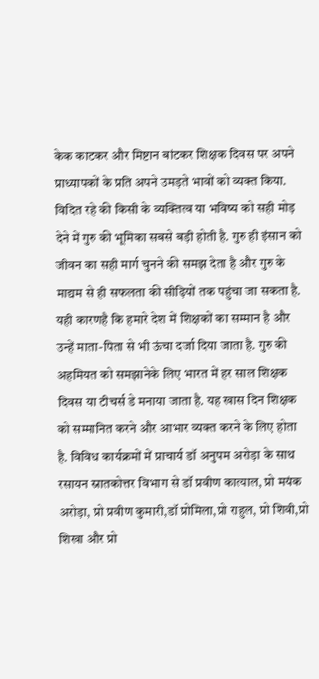केक काटकर और मिष्टान बांटकर शिक्षक दिवस पर अपने प्राध्यापकों के प्रति अपने उमड़ते भावों को व्यक्त किया. विदित रहे की किसी के व्यक्तित्व या भविष्य को सही मोड़ देने में गुरु की भूमिका सबसे बड़ी होती है. गुरु ही इंसान को जीवन का सही मार्ग चुनने की समझ देता है और गुरु के माद्यम से ही सफलता की सीढ़ियों तक पहुंचा जा सकता है. यही कारणहै कि हमारे देश में शिक्षकों का सम्मान है और उन्हें माता-पिता से भी ऊंचा दर्जा दिया जाता है. गुरु की अहमियत को समझानेके लिए भारत में हर साल शिक्षक दिवस या टीचर्स डे मनाया जाता है. यह खास दिन शिक्षक को सम्मानित करने और आभार व्यक्त करने के लिए होता है. विविध कार्यक्रमों में प्राचार्य डॉ अनुपम अरोड़ा के साथ रसायन स्नातकोत्तर विभाग से डॉ प्रवीण कात्याल, प्रो मयंक अरोड़ा, प्रो प्रवीण कुमारी,डॉ प्रोमिला,प्रो राहुल, प्रो शिवी,प्रो शिखा और प्रो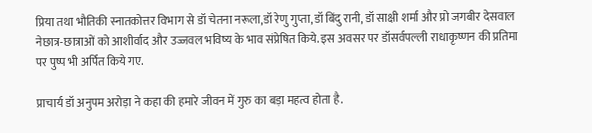प्रिया तथा भौतिकी स्नातकोत्तर विभाग से डॉ चेतना नरूला,डॉ रेणु गुप्ता,डॉ बिंदु रानी, डॉ साक्षी शर्मा और प्रो जगबीर देसवाल नेछात्र-छात्राओं को आशीर्वाद और उज्जवल भविष्य के भाव संप्रेषित किये. इस अवसर पर डॉसर्वपल्ली राधाकृष्णन की प्रतिमा पर पुष्प भी अर्पित किये गए.

प्राचार्य डॉ अनुपम अरोड़ा ने कहा की हमारे जीवन में गुरु का बड़ा महत्व होता है.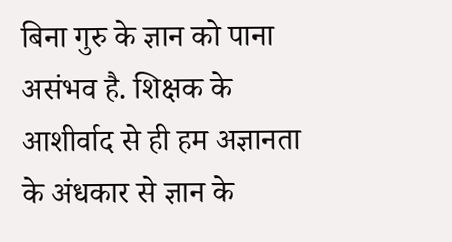बिना गुरु के ज्ञान को पाना असंभव है. शिक्षक के आशीर्वाद से ही हम अज्ञानता के अंधकार से ज्ञान के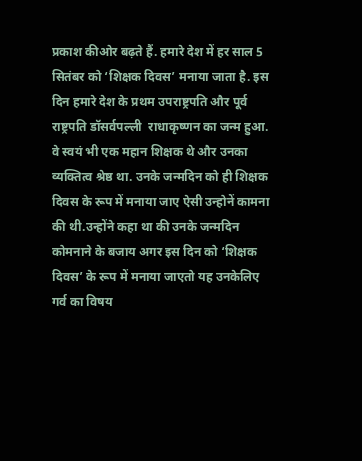प्रकाश कीओर बढ़ते हैं. हमारे देश में हर साल 5 सितंबर को ‘शिक्षक दिवस’ मनाया जाता है. इस दिन हमारे देश के प्रथम उपराष्ट्रपति और पूर्व राष्ट्रपति डॉसर्वपल्ली  राधाकृष्णन का जन्म हुआ. वे स्वयं भी एक महान शिक्षक थे और उनका व्यक्तित्व श्रेष्ठ था. उनके जन्मदिन को ही शिक्षक दिवस के रूप में मनाया जाए ऐसी उन्होनें कामना की थी.उन्होंने कहा था की उनके जन्मदिन कोमनाने के बजाय अगर इस दिन को ‘शिक्षक दिवस’ के रूप में मनाया जाएतो यह उनकेलिए गर्व का विषय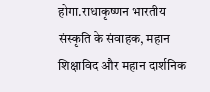होगा.राधाकृष्णन भारतीय संस्कृति के संवाहक, महान शिक्षाविद और महान दार्शनिक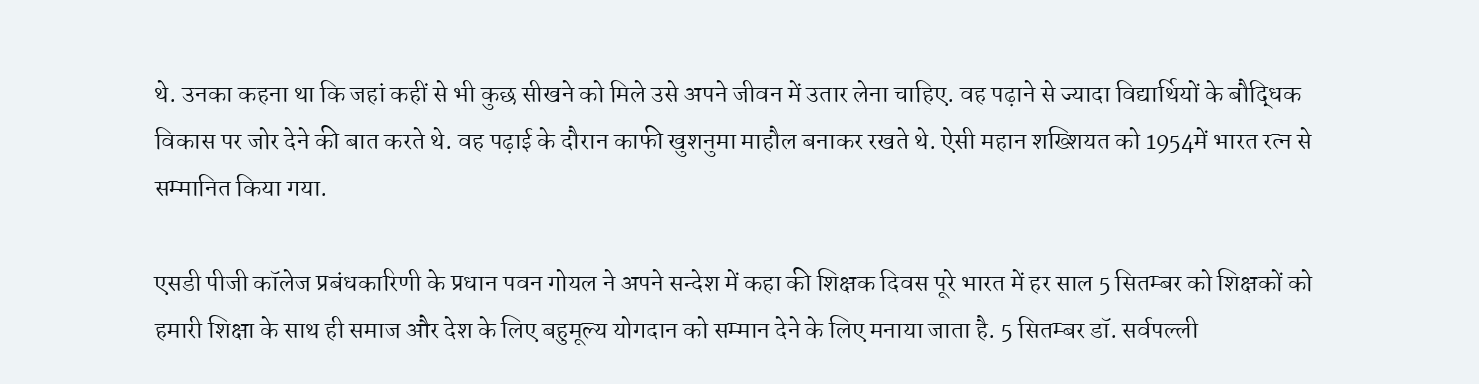थे. उनका कहना था कि जहां कहीं से भी कुछ सीखने को मिले उसे अपने जीवन में उतार लेना चाहिए. वह पढ़ाने से ज्यादा विद्यार्थियों के बौद्धिक विकास पर जोर देने की बात करते थे. वह पढ़ाई के दौरान काफी खुशनुमा माहौल बनाकर रखते थे. ऐसी महान शख्शियत को 1954में भारत रत्न से सम्मानित किया गया.

एसडी पीजी कॉलेज प्रबंधकारिणी के प्रधान पवन गोयल ने अपने सन्देश में कहा की शिक्षक दिवस पूरे भारत में हर साल 5 सितम्बर को शिक्षकों को हमारी शिक्षा के साथ ही समाज और देश के लिए बहुमूल्य योगदान को सम्मान देने के लिए मनाया जाता है. 5 सितम्बर डॉ. सर्वपल्ली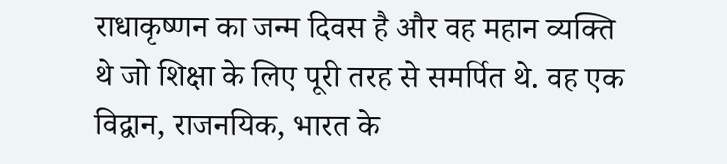राधाकृष्णन का जन्म दिवस है और वह महान व्यक्ति थे जो शिक्षा के लिए पूरी तरह से समर्पित थे. वह एक विद्वान, राजनयिक, भारत के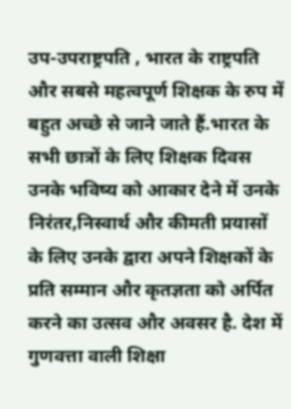उप-उपराष्ट्रपति , भारत के राष्ट्रपति और सबसे महत्वपूर्ण शिक्षक के रुप में बहुत अच्छे से जाने जाते हैं.भारत के सभी छात्रों के लिए शिक्षक दिवस उनके भविष्य को आकार देने में उनके निरंतर,निस्वार्थ और कीमती प्रयासों के लिए उनके द्वारा अपने शिक्षकों के प्रति सम्मान और कृतज्ञता को अर्पित करने का उत्सव और अवसर है. देश में गुणवत्ता वाली शिक्षा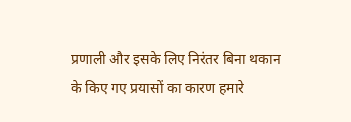प्रणाली और इसके लिए निरंतर बिना थकान के किए गए प्रयासों का कारण हमारे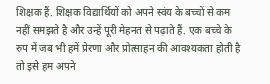शिक्षक हैं. शिक्षक विद्यार्थियों को अपने स्वंय के बच्चों से कम नहीं समझते है और उन्हें पूरी मेहनत से पढ़ाते हैं. एक बच्चे के रुप में जब भी हमें प्रेरणा और प्रोत्साहन की आवश्यकता होती है तो इसे हम अपने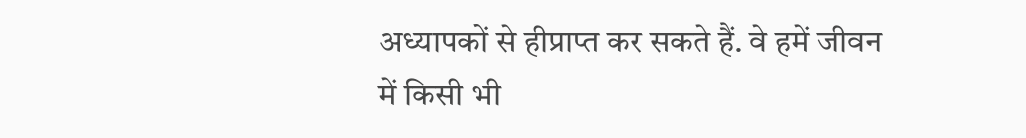अध्यापकों से हीप्राप्त कर सकते हैं. वे हमें जीवन में किसी भी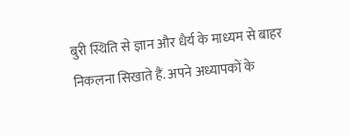बुरी स्थिति से ज्ञान और धैर्य के माध्यम से बाहर निकलना सिखाते हैं. अपने अध्यापकों के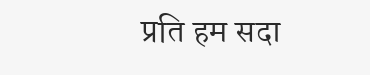प्रति हम सदा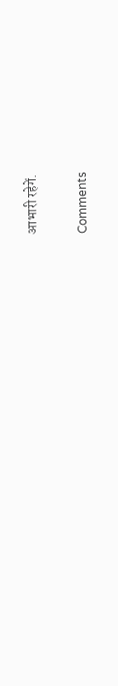आभारी रहेगें.

Comments